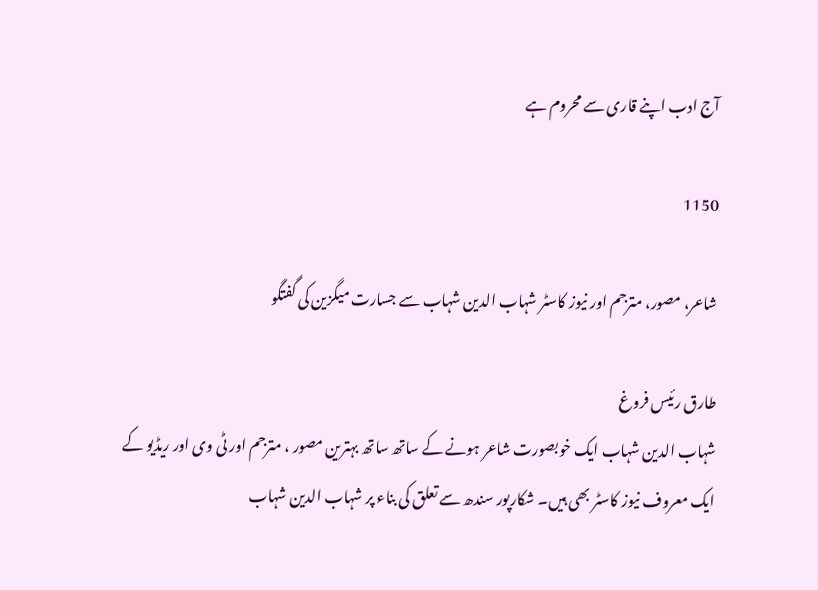آج ادب اپنے قاری سے محروم ہے

1150

شاعر، مصور، مترجم اور نیوز کاسٹر شہاب الدین شہاب سے جسارت میگزین کی گفتگو

طارق رئیس فروغ
شہاب الدین شہاب ایک خوبصورت شاعر ہونے کے ساتھ ساتھ بہترین مصور ، مترجم اور ٹی وی اور ریڈیو کے ایک معروف نیوز کاسٹر بھی ہیں۔ شکارپور سندھ سے تعلق کی بناء پر شہاب الدین شہاب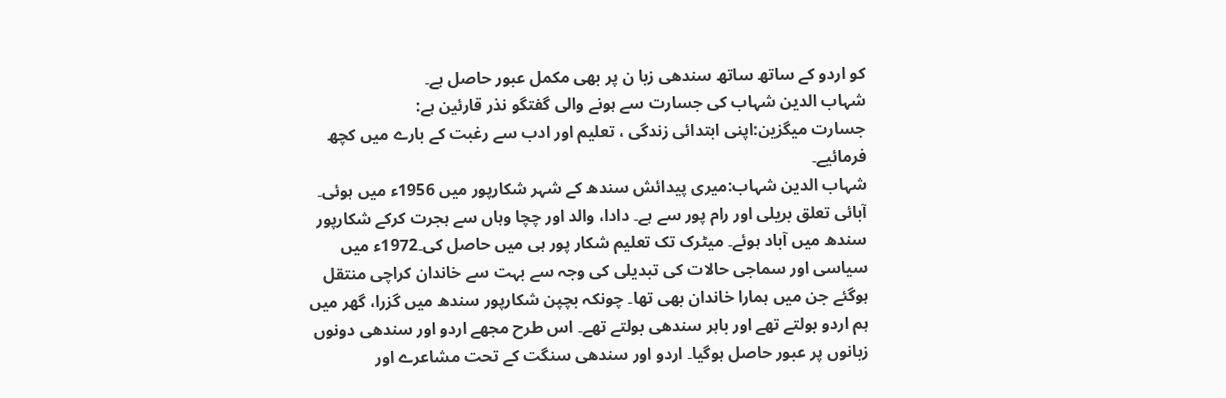کو اردو کے ساتھ ساتھ سندھی زبا ن پر بھی مکمل عبور حاصل ہے۔
شہاب الدین شہاب کی جسارت سے ہونے والی گفتگو نذر قارئین ہے:
جسارت میگزین:اپنی ابتدائی زندگی ، تعلیم اور ادب سے رغبت کے بارے میں کچھ فرمائیے۔
شہاب الدین شہاب:میری پیدائش سندھ کے شہر شکارپور میں 1956ء میں ہوئی۔ آبائی تعلق بریلی اور رام پور سے ہے۔ دادا، والد اور چچا وہاں سے ہجرت کرکے شکارپور سندھ میں آباد ہوئے۔ میٹرک تک تعلیم شکار پور ہی میں حاصل کی۔1972ء میں سیاسی اور سماجی حالات کی تبدیلی کی وجہ سے بہت سے خاندان کراچی منتقل ہوگئے جن میں ہمارا خاندان بھی تھا۔ چونکہ بچپن شکارپور سندھ میں گزرا، گھر میں ہم اردو بولتے تھے اور باہر سندھی بولتے تھے۔ اس طرح مجھے اردو اور سندھی دونوں زبانوں پر عبور حاصل ہوگیا۔ اردو اور سندھی سنگت کے تحت مشاعرے اور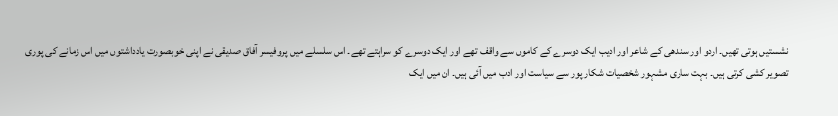نشستیں ہوتی تھیں۔ اردو اور سندھی کے شاعر اور ادیب ایک دوسرے کے کاموں سے واقف تھے اور ایک دوسرے کو سراہتے تھے۔ اس سلسلے میں پروفیسر آفاق صدیقی نے اپنی خوبصورت یادداشتوں میں اس زمانے کی پوری تصویر کشی کرتی ہیں۔ بہت ساری مشہور شخصیات شکار پور سے سیاست اور ادب میں آئی ہیں۔ ان میں ایک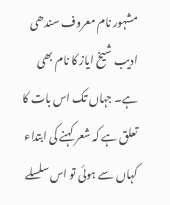مشہور نام معروف سندھی ادیب شیخ ایاز کا نام بھی ہے۔ جہاں تک اس بات کا تعلق ہے کہ شعر کہنے کی ابتداء کہاں سے ہوئی تو اس سلسلے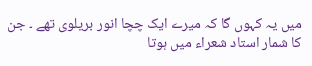میں یہ کہوں گا کہ میرے ایک چچا انور بریلوی تھے ۔ جن کا شمار استاد شعراء میں ہوتا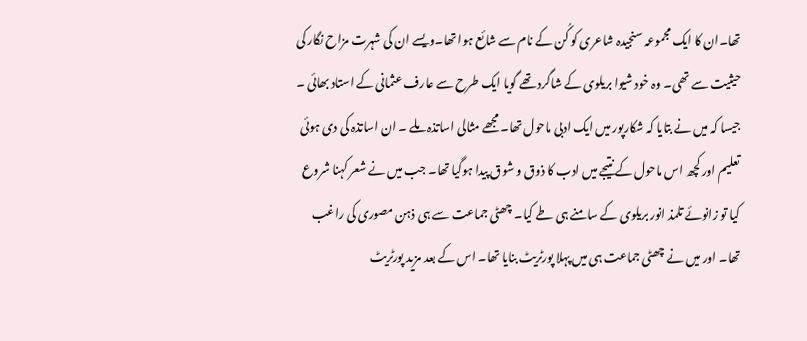تھا۔ان کا ایک مجموعہ سنجیدہ شاعری کو کُن کے نام سے شائع ہوا تھا۔ویسے ان کی شہرت مزاح نگار کی حیثیت سے تھی۔ وہ خود شیوا بریلوی کے شاگرد تھے گویا ایک طرح سے عارف عثمانی کے استاد بھائی ۔ جیسا کہ میں نے بتایا کہ شکارپور میں ایک ادبی ماحول تھا۔ مجھے مثالی اساتذہ ملے ۔ ان اساتذہ کی دی ہوئی تعلیم اور کچھ اس ماحول کے نتیجے میں ادب کا ذوق و شوق پیدا ہوگیا تھا۔ جب میں نے شعر کہنا شروع کیا تو زانوئے تلمذ انور بریلوی کے سامنے ہی طے کیا۔ چھٹی جماعت سے ہی ذہن مصوری کی راغب تھا۔ اور میں نے چھٹی جماعت ہی میں پہلا پورٹریٹ بنایا تھا۔ اس کے بعد مزید پورٹریٹ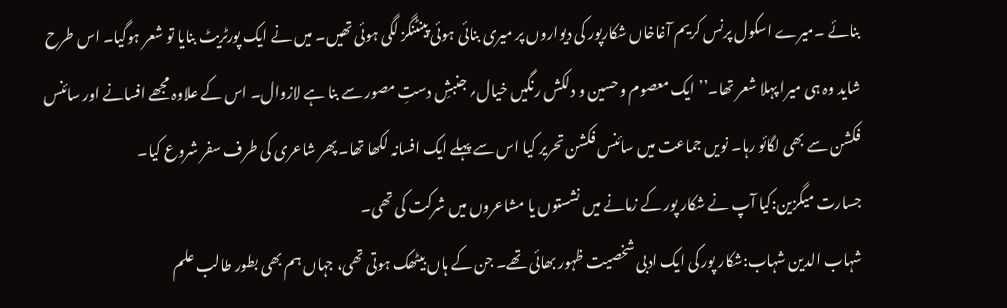بنائے ۔میرے اسکول پرنس کریم آغاخاں شکارپور کی دیواروں پر میری بنائی ہوئی پینٹنگز لگی ہوئی تھیں۔ میں نے ایک پورٹریٹ بنایا تو شعر ہوگیا۔ اس طرح شاید وہ ہی میرا پہلا شعر تھا۔’’ ایک معصوم وحسین و دلکش رنگیں خیال؍ جنبشِ دستِ مصور سے بنا ہے لازوال۔ اس کے علاوہ مجھے افسانے اور سائنس فکشن سے بھی لگائو رہا۔ نویں جماعت میں سائنس فکشن تحریر کیا اس سے پہلے ایک افسانہ لکھا تھا۔ پھر شاعری کی طرف سفر شروع کیا۔
جسارت میگزین:کیا آپ نے شکار پور کے زمانے میں نشستوں یا مشاعروں میں شرکت کی تھی۔
شہاب الدین شہاب:شکار پور کی ایک ادبی شخصیت ظہور بھائی تھے۔ جن کے ہاں بیٹھک ہوتی تھی، جہاں ہم بھی بطور طالب علم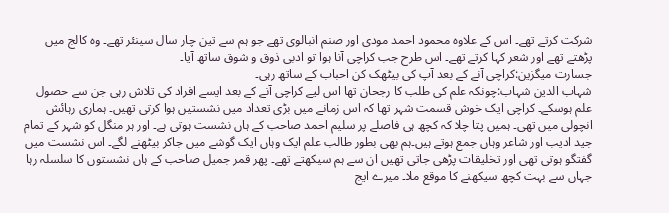شرکت کرتے تھے۔ اس کے علاوہ محمود احمد مودی اور صنم انبالوی تھے جو ہم سے تین چار سال سینئر تھے۔ وہ کالج میں پڑھتے تھے اور شعر کہا کرتے تھے۔ اس طرح جب کراچی آنا ہوا تو ادبی ذوق و شوق ساتھ آیا۔
جسارت میگزین:کراچی آنے کے بعد آپ کی بیٹھک کن احباب کے ساتھ رہی۔
شہاب الدین شہاب:چونکہ علم کی طلب کا رجحان تھا اس لیے کراچی آنے کے بعد ایسے افراد کی تلاش رہی جن سے حصول علم ہوسکے۔ کراچی ایک خوش قسمت شہر تھا کہ اس زمانے میں بڑی تعداد میں نشستیں ہوا کرتی تھیں۔ ہماری رہائش انچولی میں تھی۔ ہمیں پتا چلا کہ کچھ ہی فاصلے پر سلیم احمد صاحب کے ہاں نشست ہوتی ہے۔ اور ہر منگل کو شہر کے تمام جید ادیب اور شاعر وہاں جمع ہوتے ہیں۔ہم بھی بطور طالب علم ایک وہاں ایک گوشے میں جاکر بیٹھنے لگے۔ اس نشست میں گفتگو ہوتی تھی اور تخلیقات پڑھی جاتی تھیں ان سے ہم سیکھتے تھے۔ پھر قمر جمیل صاحب کے ہاں نشستوں کا سلسلہ رہا جہاں سے بہت کچھ سیکھنے کا موقع ملا۔ میرے ایج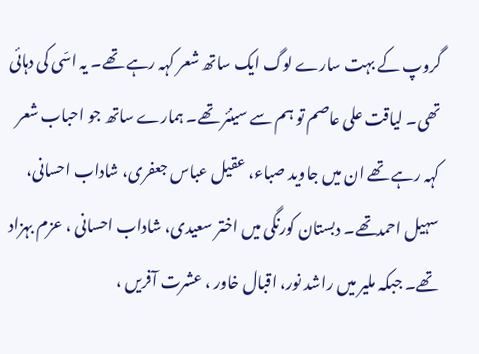گروپ کے بہت سارے لوگ ایک ساتھ شعر کہہ رہے تھے۔ یہ اسّی کی دہائی تھی۔ لیاقت علی عاصم تو ہم سے سینئر تھے۔ ہمارے ساتھ جو احباب شعر کہہ رہے تھے ان میں جاوید صباء، عقیل عباس جعفری، شاداب احسانی، سہیل احمدتھے۔ دبستان کورنگی میں اختر سعیدی، شاداب احسانی ، عزم بہزاد تھے۔ جبکہ ملیر میں راشد نور، اقبال خاور ، عشرت آفریں ،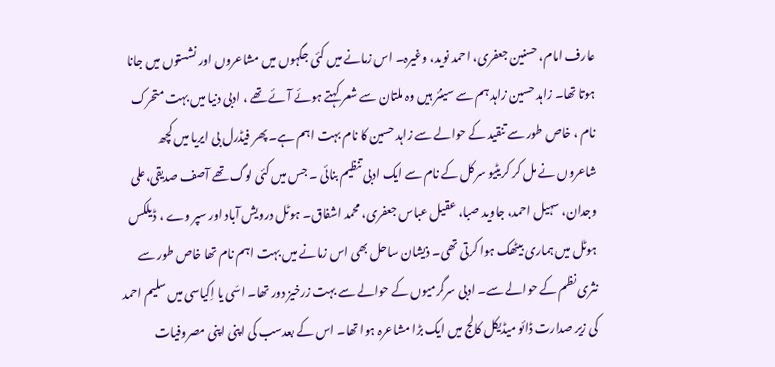عارف امام، حسنین جعفری، احمد نوید، وغیرہ۔ اس زمانے میں کئی جگہوں میں مشاعروں اور نشستوں میں جانا ہوتا تھا۔ زاہد حسین زاہد ہم سے سینئر ہیں وہ ملتان سے شعر کہتے ہوئے آئے تھے ، ادبی دنیا میں بہت متحرک نام ، خاص طور سے تنقید کے حوالے سے زاہد حسین کا نام بہت اہم ہے۔ پھر فیڈرل بی ایریا میں کچھ شاعروں نے مل کر کریٹیو سرکل کے نام سے ایک ادبی تنظیم بنائی ۔ جس میں کئی لوگ تھے آصف صدیقی،علی وجدان، سہیل احمد، جاوید صبا، عقیل عباس جعفری، محمد اشفاق۔ ہوٹل درویش آباد اور سپر وے ، ڈیلکس ہوٹل میں ہماری بیٹھک ہوا کرتی تھی۔ ذیشان ساحل بھی اس زمانے میں بہت اہم نام تھا خاص طور سے نثری نظم کے حوالے سے۔ ادبی سرگرمیوں کے حوالے سے بہت زرخیز دور تھا۔ اسّی یا اِکیاسی میں سلیم احمد کی زیر صدارت ڈائو میڈیکل کالج میں ایک بڑا مشاعرہ ہوا تھا۔ اس کے بعدسب کی اپنی اپنی مصروفیات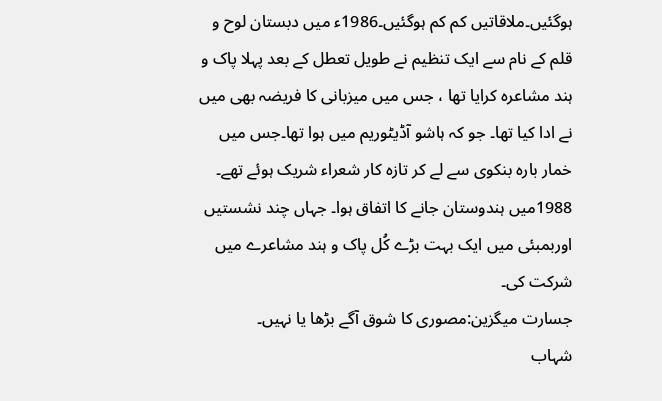ہوگئیں۔ملاقاتیں کم کم ہوگئیں۔1986ء میں دبستان لوح و قلم کے نام سے ایک تنظیم نے طویل تعطل کے بعد پہلا پاک و ہند مشاعرہ کرایا تھا ، جس میں میزبانی کا فریضہ بھی میں نے ادا کیا تھا۔ جو کہ ہاشو آڈیٹوریم میں ہوا تھا۔جس میں خمار بارہ بنکوی سے لے کر تازہ کار شعراء شریک ہوئے تھے۔ 1988میں ہندوستان جانے کا اتفاق ہوا۔ جہاں چند نشستیں اوربمبئی میں ایک بہت بڑے کُل پاک و ہند مشاعرے میں شرکت کی۔
جسارت میگزین:مصوری کا شوق آگے بڑھا یا نہیں۔
شہاب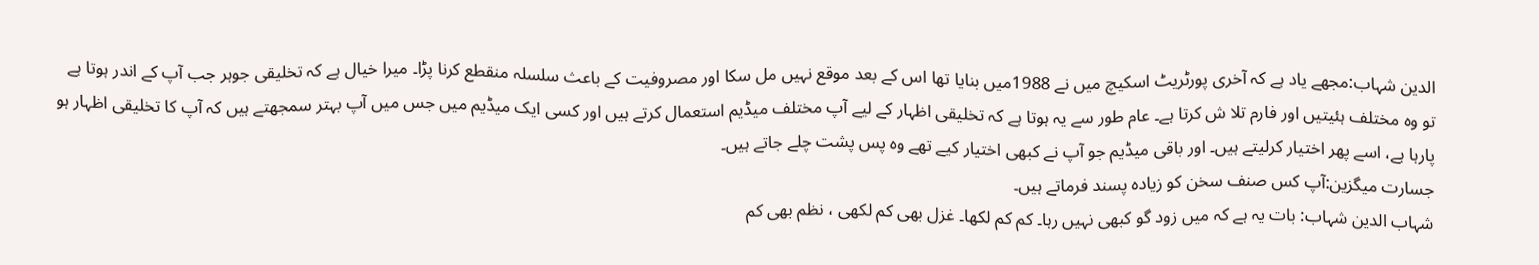الدین شہاب:مجھے یاد ہے کہ آخری پورٹریٹ اسکیچ میں نے 1988میں بنایا تھا اس کے بعد موقع نہیں مل سکا اور مصروفیت کے باعث سلسلہ منقطع کرنا پڑا۔ میرا خیال ہے کہ تخلیقی جوہر جب آپ کے اندر ہوتا ہے تو وہ مختلف ہئیتیں اور فارم تلا ش کرتا ہے۔ عام طور سے یہ ہوتا ہے کہ تخلیقی اظہار کے لیے آپ مختلف میڈیم استعمال کرتے ہیں اور کسی ایک میڈیم میں جس میں آپ بہتر سمجھتے ہیں کہ آپ کا تخلیقی اظہار ہو پارہا ہے، اسے پھر اختیار کرلیتے ہیں۔ اور باقی میڈیم جو آپ نے کبھی اختیار کیے تھے وہ پس پشت چلے جاتے ہیں۔
جسارت میگزین:آپ کس صنف سخن کو زیادہ پسند فرماتے ہیں۔
شہاب الدین شہاب: بات یہ ہے کہ میں زود گو کبھی نہیں رہا۔ کم کم لکھا۔ غزل بھی کم لکھی ، نظم بھی کم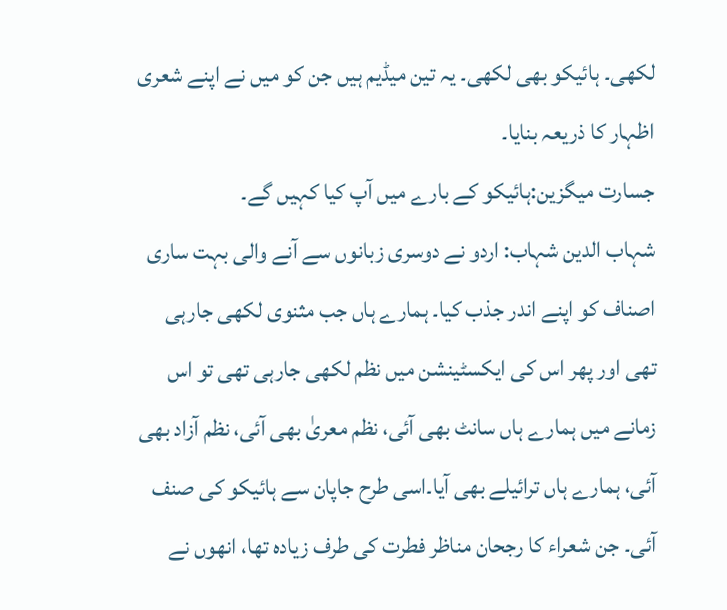لکھی۔ ہائیکو بھی لکھی۔ یہ تین میڈیم ہیں جن کو میں نے اپنے شعری اظہار کا ذریعہ بنایا۔
جسارت میگزین:ہائیکو کے بارے میں آپ کیا کہیں گے۔
شہاب الدین شہاب: اردو نے دوسری زبانوں سے آنے والی بہت ساری اصناف کو اپنے اندر جذب کیا۔ ہمارے ہاں جب مثنوی لکھی جارہی تھی اور پھر اس کی ایکسٹینشن میں نظم لکھی جارہی تھی تو اس زمانے میں ہمارے ہاں سانٹ بھی آئی، نظم معریٰ بھی آئی، نظم آزاد بھی آئی، ہمارے ہاں ترائیلے بھی آیا۔اسی طرح جاپان سے ہائیکو کی صنف آئی۔ جن شعراء کا رجحان مناظر فطرت کی طرف زیادہ تھا، انھوں نے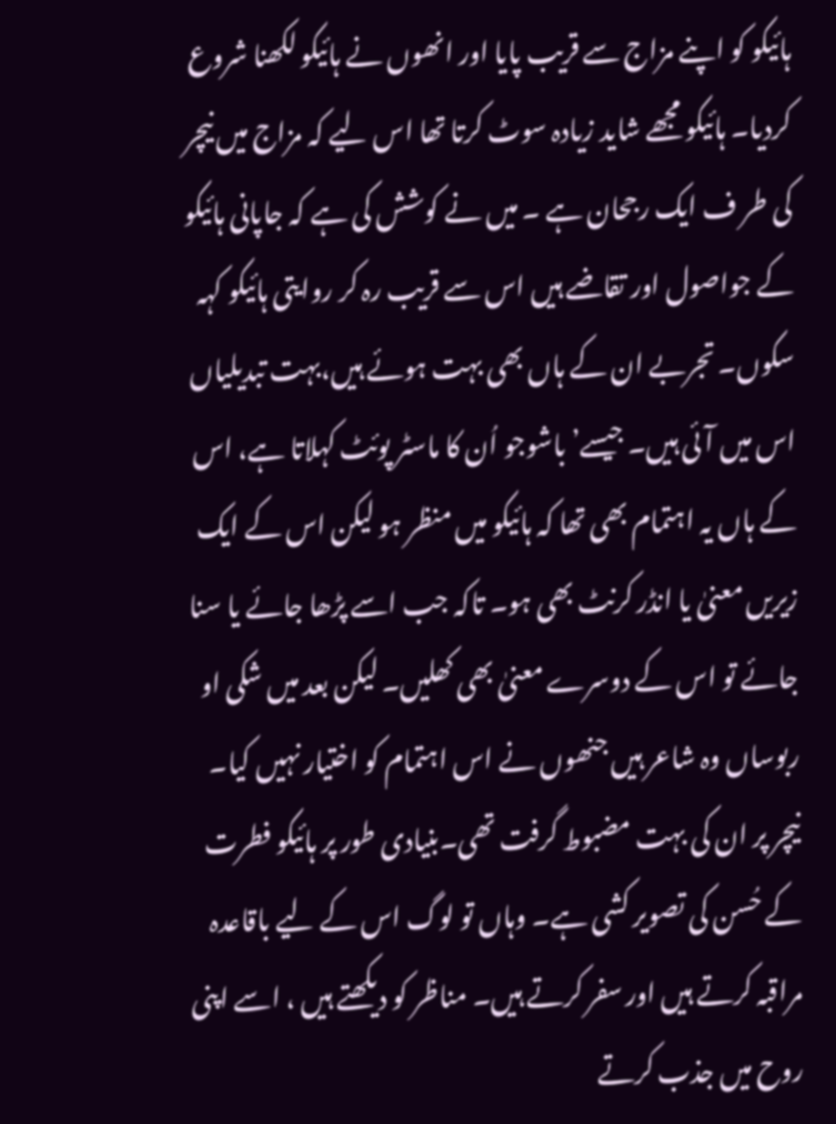ہائیکو کو اپنے مزاج سے قریب پایا اور انھوں نے ہائیکو لکھنا شروع کردیا۔ ہائیکو مجھے شاید زیادہ سوٹ کرتا تھا اس لیے کہ مزاج میں نیچر کی طر ف ایک رجحان ہے ۔ میں نے کوشش کی ہے کہ جاپانی ہائیکو کے جواصول اور تقاضے ہیں اس سے قریب رہ کر روایتی ہائیکو کہہ سکوں۔ تجربے ان کے ہاں بھی بہت ہوئے ہیں،بہت تبدیلیاں اس میں آئی ہیں۔ جیسے’ باشوجو اُن کا ماسٹر پوئٹ کہلاتا ہے، اس کے ہاں یہ اہتمام بھی تھا کہ ہائیکو میں منظر ہو لیکن اس کے ایک زیریں معنیٰ یا انڈر کرنٹ بھی ہو۔ تاکہ جب اسے پڑھا جائے یا سنا جائے تو اس کے دوسرے معنیٰ بھی کھلیں۔ لیکن بعد میں شکی او ربوساں وہ شاعر ہیں جنھوں نے اس اہتمام کو اختیار نہیں کیا۔ نیچر پر ان کی بہت مضبوط گرفت تھی۔بنیادی طور پر ہائیکو فطرت کے حُسن کی تصویر کشی ہے۔ وہاں تو لوگ اس کے لیے باقاعدہ مراقبہ کرتے ہیں اور سفر کرتے ہیں۔ مناظر کو دیکھتے ہیں ، اسے اپنی روح میں جذب کرتے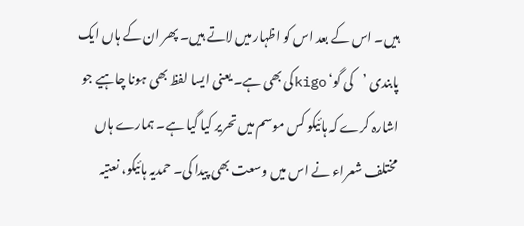ہیں۔ اس کے بعد اس کو اظہار میں لاتے ہیں۔ پھر ان کے ہاں ایک پابندی ’کی گو‘ kigoکی بھی ہے۔ یعنی ایسا لفظ بھی ہونا چاہیے جو اشارہ کرے کہ ہائیکو کس موسم میں تحریر کیا گیا ہے۔ ہمارے ہاں مختلف شعراء نے اس میں وسعت بھی پیدا کی۔ حمدیہ ہائیکو، نعتیہ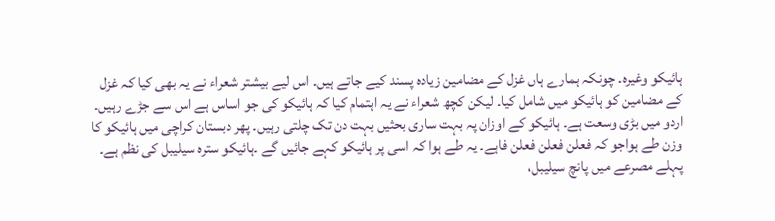ہائیکو وغیرہ۔ چونکہ ہمارے ہاں غزل کے مضامین زیادہ پسند کیے جاتے ہیں۔ اس لیے بیشتر شعراء نے یہ بھی کیا کہ غزل کے مضامین کو ہائیکو میں شامل کیا۔ لیکن کچھ شعراء نے یہ اہتمام کیا کہ ہائیکو کی جو اساس ہے اس سے جڑے رہیں۔ اردو میں بڑی وسعت ہے۔ ہائیکو کے اوزان پہ بہت ساری بحثیں بہت دن تک چلتی رہیں۔ پھر دبستان کراچی میں ہائیکو کا وزن طے ہواجو کہ فعلن فعلن فعلن فاہے۔ یہ طے ہوا کہ اسی پر ہائیکو کہے جائیں گے ۔ہائیکو سترہ سیلیبل کی نظم ہے۔ پہلے مصرعے میں پانچ سیلیبل،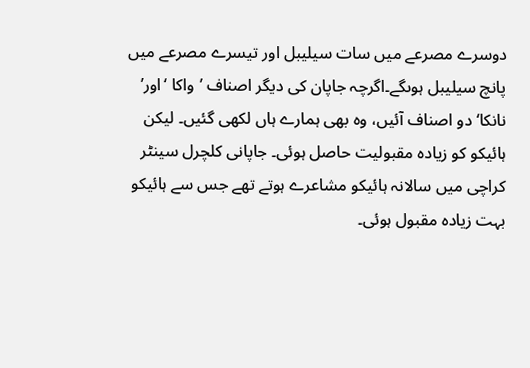دوسرے مصرعے میں سات سیلیبل اور تیسرے مصرعے میں پانچ سیلیبل ہوںگے۔اگرچہ جاپان کی دیگر اصناف ’واکا ‘اور’ نانکا‘ دو اصناف آئیں، وہ بھی ہمارے ہاں لکھی گئیں۔ لیکن ہائیکو کو زیادہ مقبولیت حاصل ہوئی۔ جاپانی کلچرل سینٹر کراچی میں سالانہ ہائیکو مشاعرے ہوتے تھے جس سے ہائیکو بہت زیادہ مقبول ہوئی۔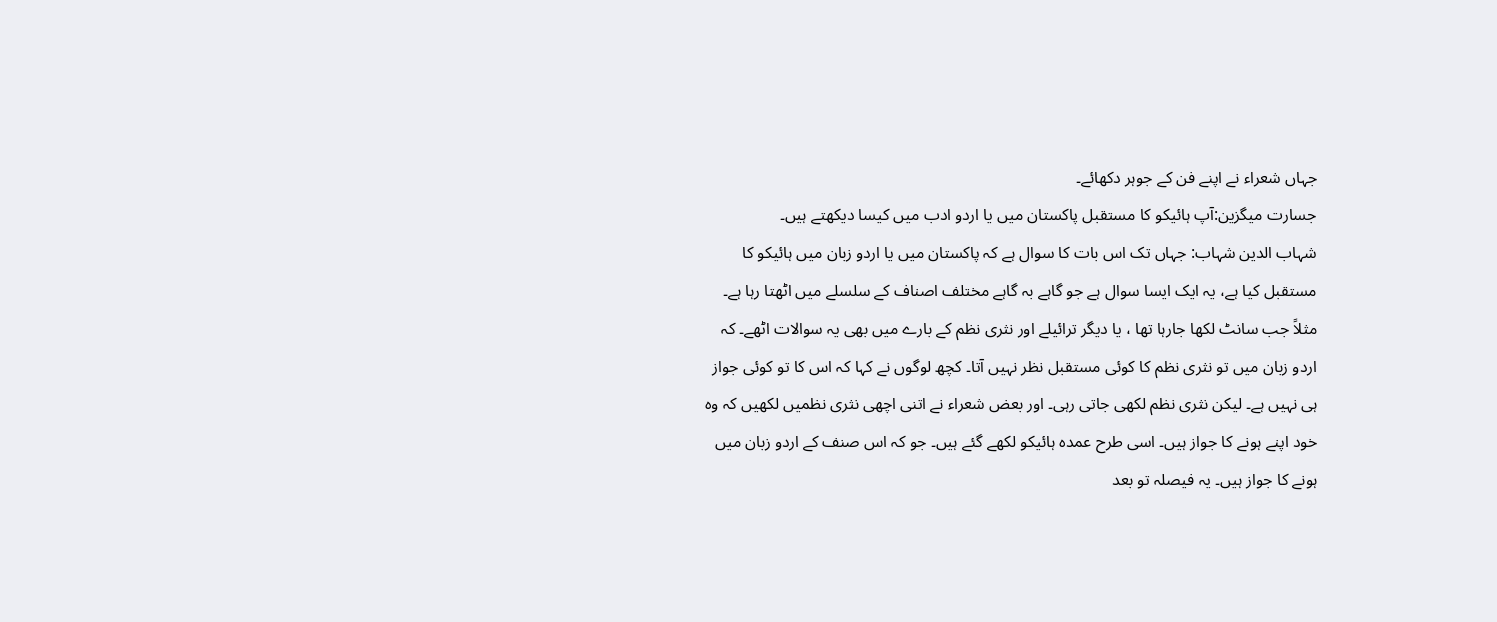جہاں شعراء نے اپنے فن کے جوہر دکھائے۔
جسارت میگزین:آپ ہائیکو کا مستقبل پاکستان میں یا اردو ادب میں کیسا دیکھتے ہیں۔
شہاب الدین شہاب: جہاں تک اس بات کا سوال ہے کہ پاکستان میں یا اردو زبان میں ہائیکو کا مستقبل کیا ہے، یہ ایک ایسا سوال ہے جو گاہے بہ گاہے مختلف اصناف کے سلسلے میں اٹھتا رہا ہے۔ مثلاً جب سانٹ لکھا جارہا تھا ، یا دیگر ترائیلے اور نثری نظم کے بارے میں بھی یہ سوالات اٹھے۔ کہ اردو زبان میں تو نثری نظم کا کوئی مستقبل نظر نہیں آتا۔ کچھ لوگوں نے کہا کہ اس کا تو کوئی جواز ہی نہیں ہے۔ لیکن نثری نظم لکھی جاتی رہی۔ اور بعض شعراء نے اتنی اچھی نثری نظمیں لکھیں کہ وہ خود اپنے ہونے کا جواز ہیں۔ اسی طرح عمدہ ہائیکو لکھے گئے ہیں۔ جو کہ اس صنف کے اردو زبان میں ہونے کا جواز ہیں۔ یہ فیصلہ تو بعد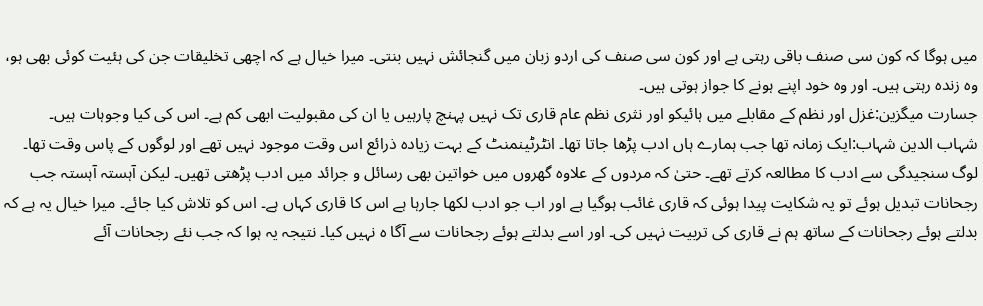میں ہوگا کہ کون سی صنف باقی رہتی ہے اور کون سی صنف کی اردو زبان میں گنجائش نہیں بنتی۔ میرا خیال ہے کہ اچھی تخلیقات جن کی ہئیت کوئی بھی ہو، وہ زندہ رہتی ہیں۔ اور وہ خود اپنے ہونے کا جواز ہوتی ہیں۔
جسارت میگزین:غزل اور نظم کے مقابلے میں ہائیکو اور نثری نظم عام قاری تک نہیں پہنچ پارہیں یا ان کی مقبولیت ابھی کم ہے۔ اس کی کیا وجوہات ہیں۔
شہاب الدین شہاب:ایک زمانہ تھا جب ہمارے ہاں ادب پڑھا جاتا تھا۔ انٹرٹینمنٹ کے بہت زیادہ ذرائع اس وقت موجود نہیں تھے اور لوگوں کے پاس وقت تھا۔ لوگ سنجیدگی سے ادب کا مطالعہ کرتے تھے۔ حتیٰ کہ مردوں کے علاوہ گھروں میں خواتین بھی رسائل و جرائد میں ادب پڑھتی تھیں۔ لیکن آہستہ آہستہ جب رجحانات تبدیل ہوئے تو یہ شکایت پیدا ہوئی کہ قاری غائب ہوگیا ہے اور اب جو ادب لکھا جارہا ہے اس کا قاری کہاں ہے۔ اس کو تلاش کیا جائے۔ میرا خیال یہ ہے کہ بدلتے ہوئے رجحانات کے ساتھ ہم نے قاری کی تربیت نہیں کی۔ اور اسے بدلتے ہوئے رجحانات سے آگا ہ نہیں کیا۔ نتیجہ یہ ہوا کہ جب نئے رجحانات آئے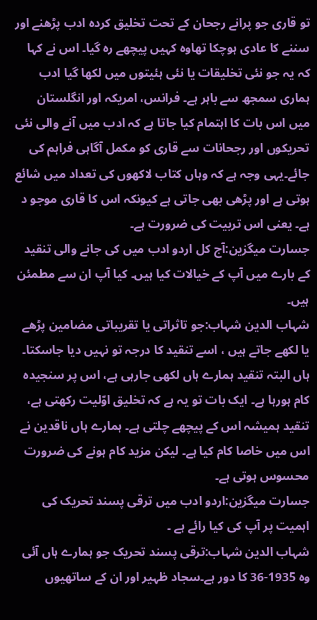تو قاری جو پرانے رجحان کے تحت تخلیق کردہ ادب پڑھنے اور سننے کا عادی ہوچکا تھاوہ کہیں پیچھے رہ گیا۔ اس نے کہا کہ یہ جو نئی تخلیقات یا نئی ہئیتوں میں لکھا گیا ادب ہماری سمجھ سے باہر ہے۔ فرانس، امریکہ اور انگلستان میں اس بات کا اہتمام کیا جاتا ہے کہ ادب میں آنے والی نئی تحریکوں اور رجحانات سے قاری کو مکمل آگاہی فراہم کی جائے۔یہی وجہ ہے کہ وہاں کتاب لاکھوں کی تعداد میں شائع ہوتی ہے اور پڑھی بھی جاتی ہے کیونکہ اس کا قاری موجو د ہے۔ یعنی اس تربیت کی ضرورت ہے۔
جسارت میگزین:آج کل اردو ادب میں کی جانے والی تنقید کے بارے میں آپ کے خیالات کیا ہیں۔ کیا آپ ان سے مطمئن ہیں۔
شہاب الدین شہاب:جو تاثراتی یا تقریباتی مضامین پڑھے یا لکھے جاتے ہیں ، اسے تنقید کا درجہ تو نہیں دیا جاسکتا۔ ہاں البتہ تنقید ہمارے ہاں لکھی جارہی ہے، اس پر سنجیدہ کام ہورہا ہے۔ ایک بات تو یہ ہے کہ تخلیق اوّلیت رکھتی ہے، تنقید ہمیشہ اس کے پیچھے چلتی ہے۔ ہمارے ہاں ناقدین نے اس میں خاصا کام کیا ہے۔ لیکن مزید کام ہونے کی ضرورت محسوس ہوتی ہے۔
جسارت میگزین:اردو ادب میں ترقی پسند تحریک کی اہمیت پر آپ کی کیا رائے ہے ۔
شہاب الدین شہاب:ترقی پسند تحریک جو ہمارے ہاں آئی وہ 1935-36 کا دور ہے۔سجاد ظہیر اور ان کے ساتھیوں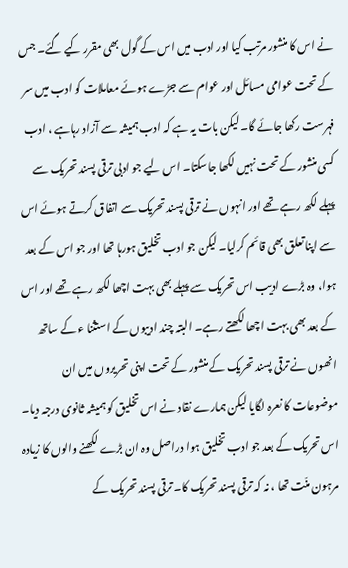نے اس کا منشور مرتب کیا اور ادب میں اس کے گول بھی مقرر کیے گئے۔ جس کے تحت عوامی مسائل اور عوام سے جڑے ہوئے معاملات کو ادب میں سر فہرست رکھا جائے گا۔ لیکن بات یہ ہے کہ ادب ہمیشہ سے آزاد رہاہے ، ادب کسی منشور کے تحت نہیں لکھا جاسکتا۔ اس لیے جو ادبی ترقی پسند تحریک سے پہلے لکھ رہے تھے اور انہوں نے ترقی پسند تحریک سے اتفاق کرتے ہوئے اس سے اپنا تعلق بھی قائم کرلیا۔ لیکن جو ادب تخلیق ہورہا تھا اور جو اس کے بعد ہوا، وہ بڑے ادیب اس تحریک سے پہلے بھی بہت اچھا لکھ رہے تھے اور اس کے بعد بھی بہت اچھا لکھتے رہے۔ البتہ چند ادیبوں کے استثنا ء کے ساتھ انھوں نے ترقی پسند تحریک کے منشور کے تحت اپنی تحریروں میں ان موضوعات کا نعرہ لگایا لیکن ہمارے نقاد نے اس تخلیق کو ہمیشہ ثانوی درجہ دیا۔ اس تحریک کے بعد جو ادب تخلیق ہوا دراصل وہ ان بڑے لکھنے والوں کا زیادہ مرہون منّت تھا ، نہ کہ ترقی پسند تحریک کا۔ ترقی پسند تحریک کے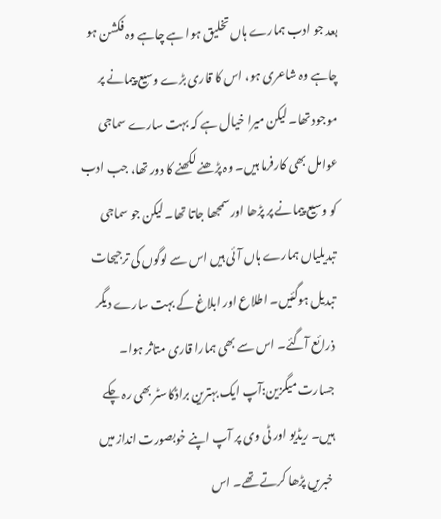بعد جو ادب ہمارے ہاں تخلیق ہوا ہے چاہے وہ فکشن ہو چاہے وہ شاعری ہو، اس کا قاری بڑے وسیع پیمانے پر موجود تھا۔ لیکن میرا خیال ہے کہ بہت سارے سماجی عوامل بھی کارفرما ہیں۔ وہ پڑھنے لکھنے کا دور تھا، جب ادب کو وسیع پیمانے پر پڑھا اور سمجھا جاتا تھا۔ لیکن جو سماجی تبدیلیاں ہمارے ہاں آئی ہیں اس سے لوگوں کی ترجیحات تبدیل ہوگئیں۔ اطلاع اور ابلاغ کے بہت سارے دیگر ذرائع آگئے۔ اس سے بھی ہمارا قاری متاثر ہوا۔
جسارت میگزین:آپ ایک بہترین براڈکاسٹر بھی رہ چکے ہیں۔ ریڈیو اور ٹی وی پر آپ اپنے خوبصورت انداز میں خبریں پڑھا کرتے تھے۔ اس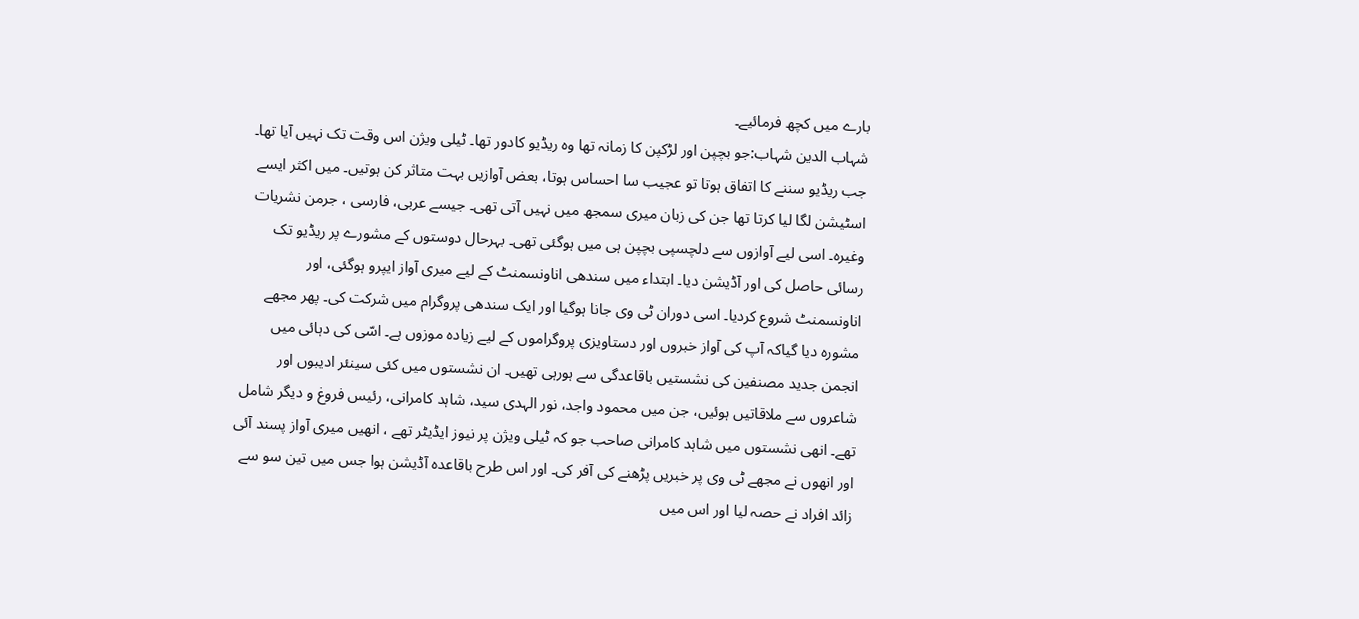بارے میں کچھ فرمائیے۔
شہاب الدین شہاب:جو بچپن اور لڑکپن کا زمانہ تھا وہ ریڈیو کادور تھا۔ ٹیلی ویژن اس وقت تک نہیں آیا تھا۔ جب ریڈیو سننے کا اتفاق ہوتا تو عجیب سا احساس ہوتا، بعض آوازیں بہت متاثر کن ہوتیں۔ میں اکثر ایسے اسٹیشن لگا لیا کرتا تھا جن کی زبان میری سمجھ میں نہیں آتی تھی۔ جیسے عربی، فارسی ، جرمن نشریات وغیرہ۔ اسی لیے آوازوں سے دلچسپی بچپن ہی میں ہوگئی تھی۔ بہرحال دوستوں کے مشورے پر ریڈیو تک رسائی حاصل کی اور آڈیشن دیا۔ ابتداء میں سندھی اناونسمنٹ کے لیے میری آواز ایپرو ہوگئی، اور اناونسمنٹ شروع کردیا۔ اسی دوران ٹی وی جانا ہوگیا اور ایک سندھی پروگرام میں شرکت کی۔ پھر مجھے مشورہ دیا گیاکہ آپ کی آواز خبروں اور دستاویزی پروگراموں کے لیے زیادہ موزوں ہے۔ اسّی کی دہائی میں انجمن جدید مصنفین کی نشستیں باقاعدگی سے ہورہی تھیں۔ ان نشستوں میں کئی سینئر ادیبوں اور شاعروں سے ملاقاتیں ہوئیں، جن میں محمود واجد، نور الہدی سید، شاہد کامرانی، رئیس فروغ و دیگر شامل تھے۔ انھی نشستوں میں شاہد کامرانی صاحب جو کہ ٹیلی ویژن پر نیوز ایڈیٹر تھے ، انھیں میری آواز پسند آئی اور انھوں نے مجھے ٹی وی پر خبریں پڑھنے کی آفر کی۔ اور اس طرح باقاعدہ آڈیشن ہوا جس میں تین سو سے زائد افراد نے حصہ لیا اور اس میں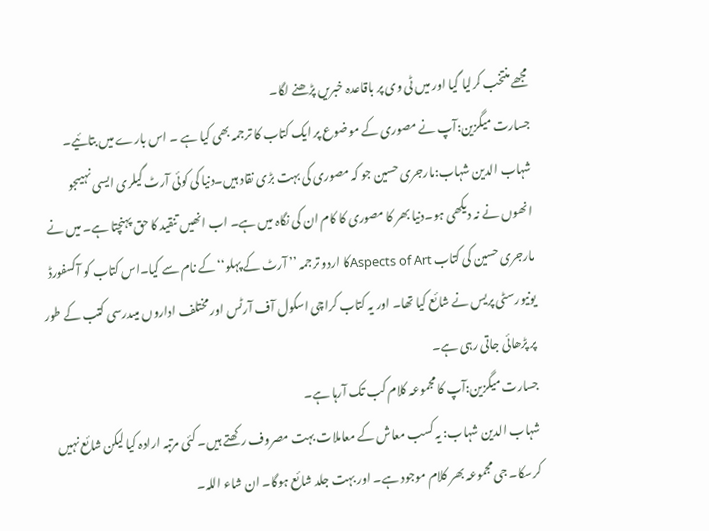مجھے منتخب کرلیا گیا اور میں ٹی وی پر باقاعدہ خبریں پڑھنے لگا۔
جسارت میگزین:آپ نے مصوری کے موضوع پر ایک کتاب کا ترجمہ بھی کیا ہے ۔ اس بارے میں بتائیے۔
شہاب الدین شہاب:مارجری حسین جو کہ مصوری کی بہت بڑی نقاد ہیں۔دنیا کی کوئی آرٹ گیلری ایسی نہیںجو انھوں نے نہ دیکھی ہو۔دنیا بھر کا مصوری کا کام ان کی نگاہ میں ہے۔ اب انھیں تنقید کا حق پہنچتا ہے۔ میں نے مارجری حسین کی کتاب Aspects of Artکا اردو ترجمہ ’’ آرٹ کے پہلو‘‘کے نام سے کیا۔اس کتاب کو آکسفورڈ یونیورسٹی پریس نے شائع کیا تھا۔ اور یہ کتاب کراچی اسکول آف آرٹس اور مختلف اداروں میںدرسی کتب کے طور پر پڑھائی جاتی رہی ہے۔
جسارت میگزین:آپ کا مجموعہ کلام کب تک آرہا ہے۔
شہاب الدین شہاب: یہ کسب معاش کے معاملات بہت مصروف رکھتے ہیں۔ کئی مرتبہ ارادہ کیا لیکن شائع نہیں کرسکا۔ جی مجموعہ بھر کلام موجود ہے۔ اور بہت جلد شائع ہوگا۔ ان شاء اللہ۔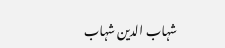شہاب الدین شہاب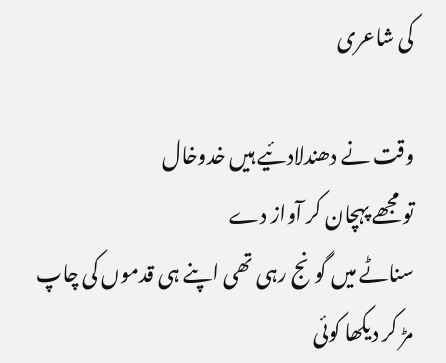کی شاعری

وقت نے دھندلادئیے ہیں خدوخال
تو مجھے پہچان کر آواز دے
سناٹے میں گونج رہی تھی اپنے ہی قدموں کی چاپ
مڑ کر دیکھا کوئی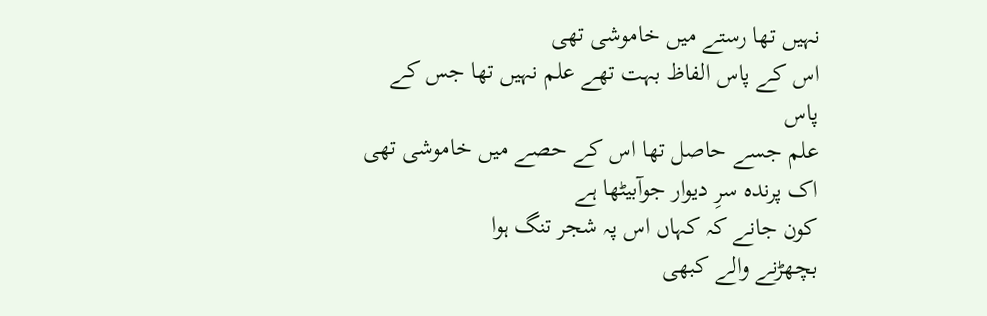نہیں تھا رستے میں خاموشی تھی
اس کے پاس الفاظ بہت تھے علم نہیں تھا جس کے پاس
علم جسے حاصل تھا اس کے حصے میں خاموشی تھی
اک پرندہ سرِ دیوار جوآبیٹھا ہے
کون جانے کہ کہاں اس پہ شجر تنگ ہوا
بچھڑنے والے کبھی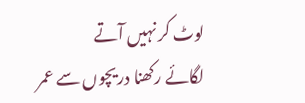لوٹ کر نہیں آتے
لگائے رکھنا دریچوں سے عمر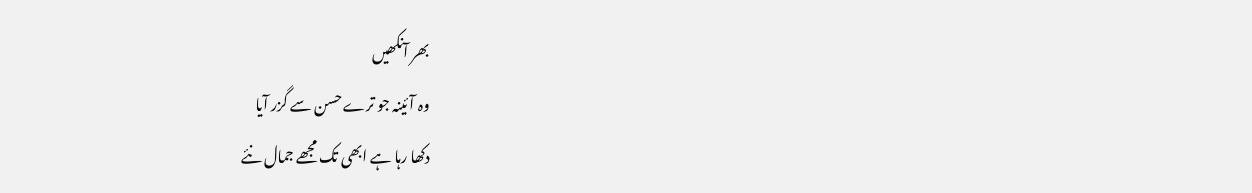بھر آنکھیں
وہ آئینہ جو ترے حسن سے گزر آیا
دکھا رہا ہے ابھی تک مجھے جمال نئے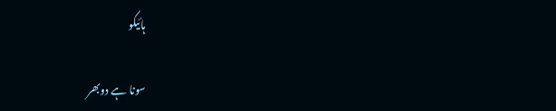ہائیکو

سونا ہے دوبھر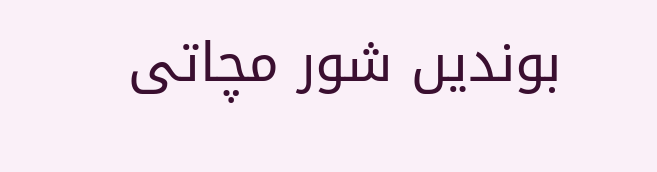بوندیں شور مچاتی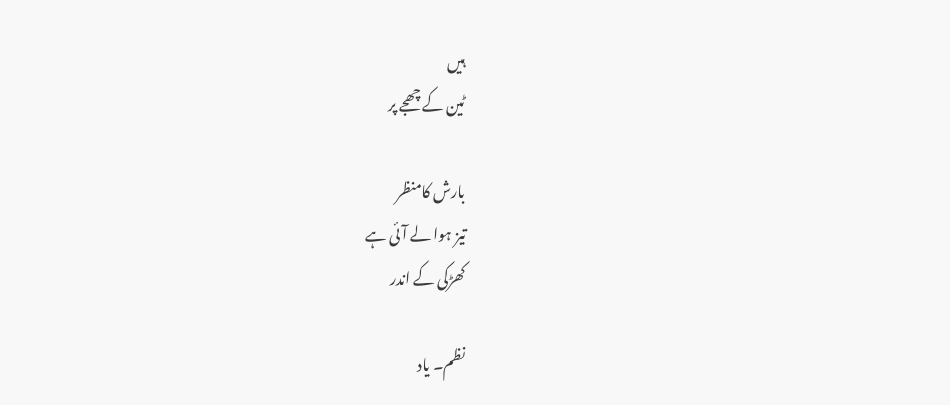ہیں
ٹین کے چھجے پر

بارش کامنظر
تیز ہوا لے آئی ہے
کھڑکی کے اندر

نظم۔ یاد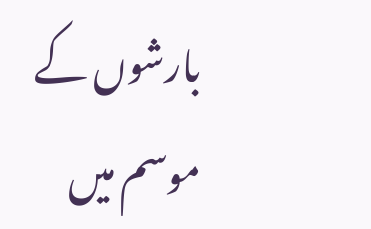بارشوں کے موسم میں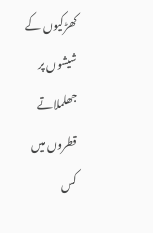کھڑکیوں کے شیشوں پر
جھلملاتے قطروں میں
کس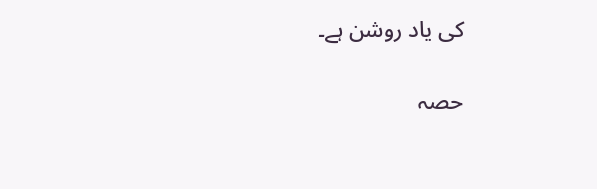کی یاد روشن ہے۔

حصہ